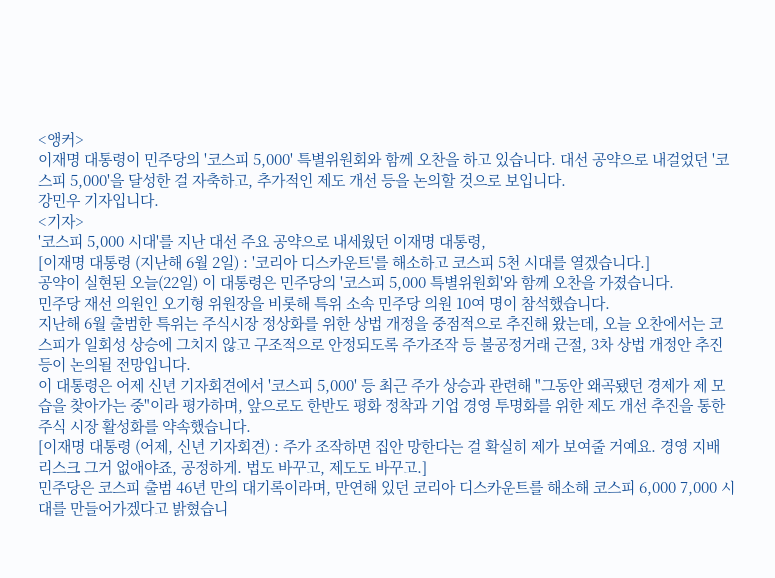<앵커>
이재명 대통령이 민주당의 '코스피 5,000' 특별위원회와 함께 오찬을 하고 있습니다. 대선 공약으로 내걸었던 '코스피 5,000'을 달성한 걸 자축하고, 추가적인 제도 개선 등을 논의할 것으로 보입니다.
강민우 기자입니다.
<기자>
'코스피 5,000 시대'를 지난 대선 주요 공약으로 내세웠던 이재명 대통령,
[이재명 대통령 (지난해 6월 2일) : '코리아 디스카운트'를 해소하고 코스피 5천 시대를 열겠습니다.]
공약이 실현된 오늘(22일) 이 대통령은 민주당의 '코스피 5,000 특별위원회'와 함께 오찬을 가졌습니다.
민주당 재선 의원인 오기형 위원장을 비롯해 특위 소속 민주당 의원 10여 명이 참석했습니다.
지난해 6월 출범한 특위는 주식시장 정상화를 위한 상법 개정을 중점적으로 추진해 왔는데, 오늘 오찬에서는 코스피가 일회성 상승에 그치지 않고 구조적으로 안정되도록 주가조작 등 불공정거래 근절, 3차 상법 개정안 추진 등이 논의될 전망입니다.
이 대통령은 어제 신년 기자회견에서 '코스피 5,000' 등 최근 주가 상승과 관련해 "그동안 왜곡됐던 경제가 제 모습을 찾아가는 중"이라 평가하며, 앞으로도 한반도 평화 정착과 기업 경영 투명화를 위한 제도 개선 추진을 통한 주식 시장 활성화를 약속했습니다.
[이재명 대통령 (어제, 신년 기자회견) : 주가 조작하면 집안 망한다는 걸 확실히 제가 보여줄 거예요. 경영 지배 리스크 그거 없애야죠, 공정하게. 법도 바꾸고, 제도도 바꾸고.]
민주당은 코스피 출범 46년 만의 대기록이라며, 만연해 있던 코리아 디스카운트를 해소해 코스피 6,000 7,000 시대를 만들어가겠다고 밝혔습니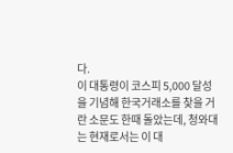다.
이 대통령이 코스피 5,000 달성을 기념해 한국거래소를 찾을 거란 소문도 한때 돌았는데, 청와대는 현재로서는 이 대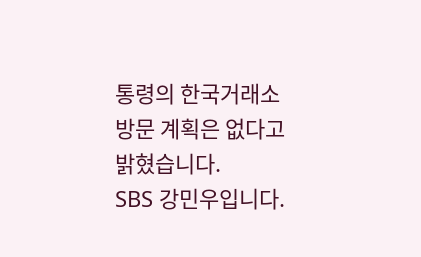통령의 한국거래소 방문 계획은 없다고 밝혔습니다.
SBS 강민우입니다.